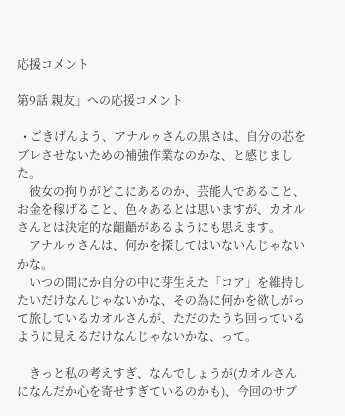応援コメント

第9話 親友」への応援コメント

  • ごきげんよう、アナルゥさんの黒さは、自分の芯をブレさせないための補強作業なのかな、と感じました。
    彼女の拘りがどこにあるのか、芸能人であること、お金を稼げること、色々あるとは思いますが、カオルさんとは決定的な齟齬があるようにも思えます。
    アナルゥさんは、何かを探してはいないんじゃないかな。
    いつの間にか自分の中に芽生えた「コア」を維持したいだけなんじゃないかな、その為に何かを欲しがって旅しているカオルさんが、ただのたうち回っているように見えるだけなんじゃないかな、って。

    きっと私の考えすぎ、なんでしょうが(カオルさんになんだか心を寄せすぎているのかも)、今回のサブ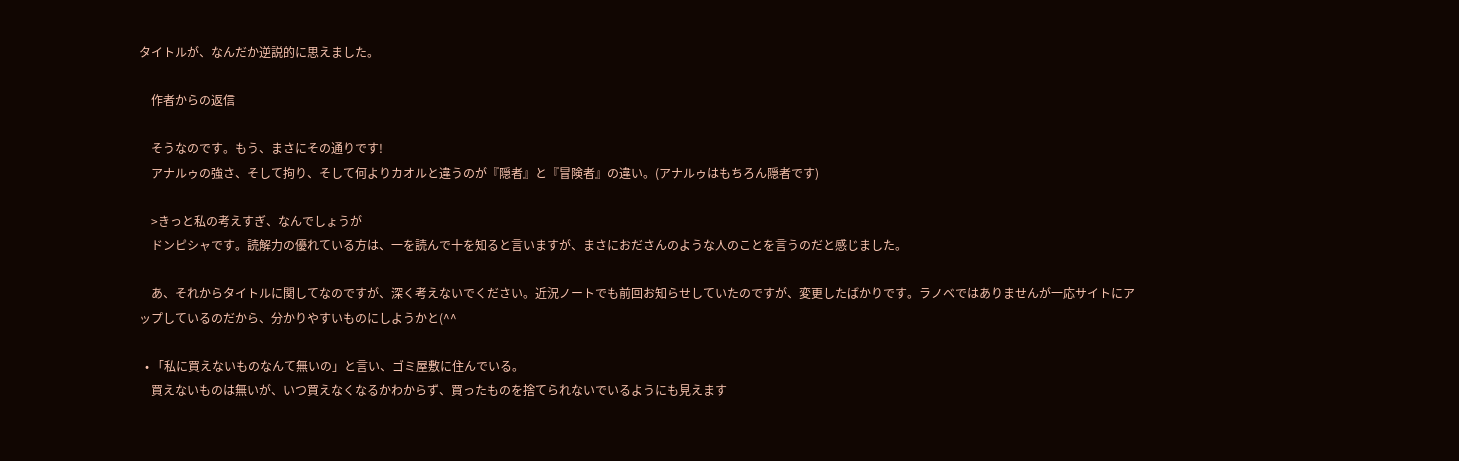タイトルが、なんだか逆説的に思えました。

    作者からの返信

    そうなのです。もう、まさにその通りです!
    アナルゥの強さ、そして拘り、そして何よりカオルと違うのが『隠者』と『冒険者』の違い。(アナルゥはもちろん隠者です)

    >きっと私の考えすぎ、なんでしょうが
    ドンピシャです。読解力の優れている方は、一を読んで十を知ると言いますが、まさにおださんのような人のことを言うのだと感じました。

    あ、それからタイトルに関してなのですが、深く考えないでください。近況ノートでも前回お知らせしていたのですが、変更したばかりです。ラノベではありませんが一応サイトにアップしているのだから、分かりやすいものにしようかと(^^

  • 「私に買えないものなんて無いの」と言い、ゴミ屋敷に住んでいる。
    買えないものは無いが、いつ買えなくなるかわからず、買ったものを捨てられないでいるようにも見えます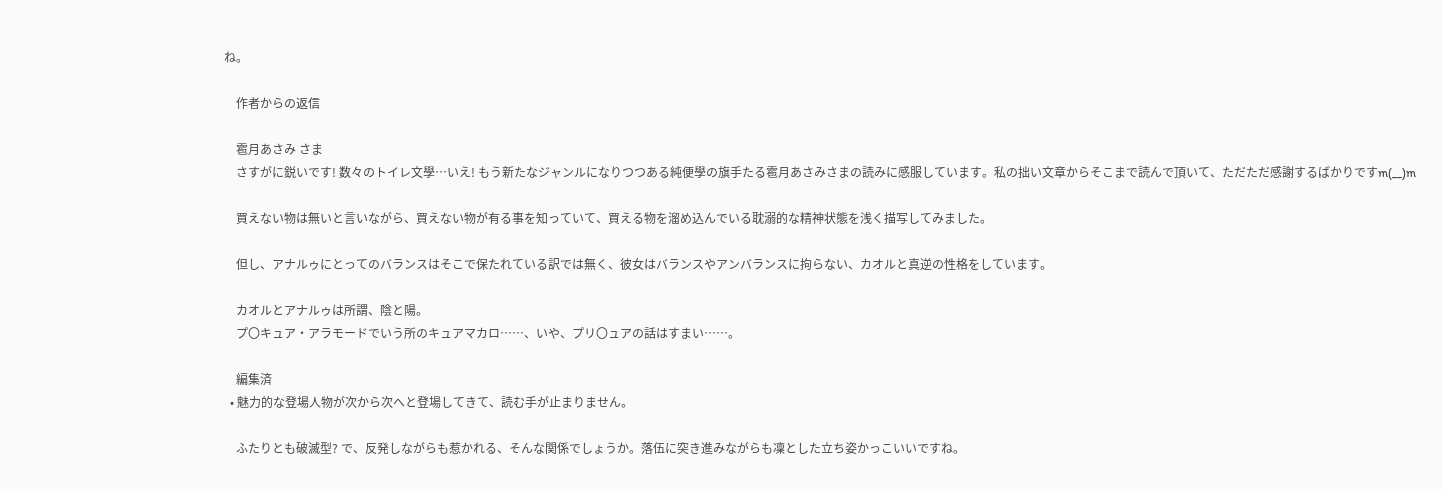ね。

    作者からの返信

    雹月あさみ さま
    さすがに鋭いです! 数々のトイレ文學…いえ! もう新たなジャンルになりつつある純便學の旗手たる雹月あさみさまの読みに感服しています。私の拙い文章からそこまで読んで頂いて、ただただ感謝するばかりですm(__)m

    買えない物は無いと言いながら、買えない物が有る事を知っていて、買える物を溜め込んでいる耽溺的な精神状態を浅く描写してみました。

    但し、アナルゥにとってのバランスはそこで保たれている訳では無く、彼女はバランスやアンバランスに拘らない、カオルと真逆の性格をしています。

    カオルとアナルゥは所謂、陰と陽。
    プ〇キュア・アラモードでいう所のキュアマカロ……、いや、プリ〇ュアの話はすまい……。

    編集済
  • 魅力的な登場人物が次から次へと登場してきて、読む手が止まりません。

    ふたりとも破滅型? で、反発しながらも惹かれる、そんな関係でしょうか。落伍に突き進みながらも凜とした立ち姿かっこいいですね。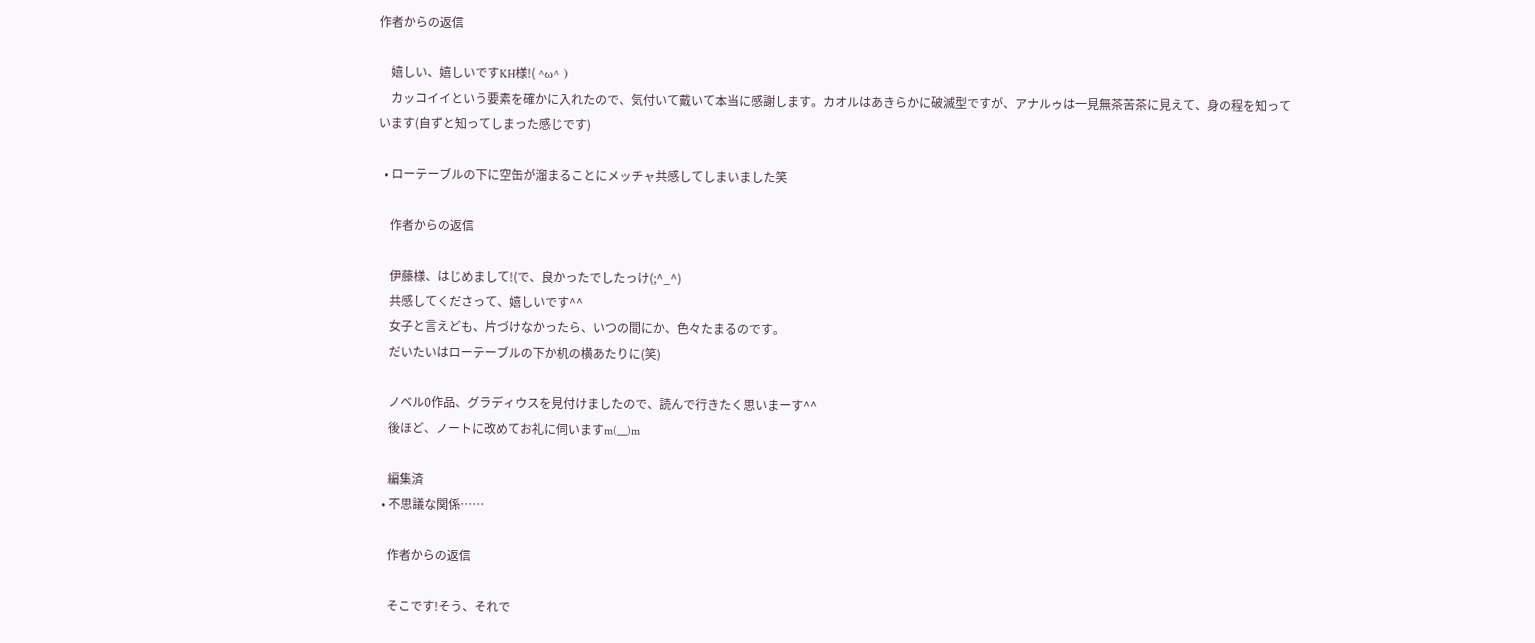作者からの返信

    嬉しい、嬉しいですKH様!( ^ω^ )
    カッコイイという要素を確かに入れたので、気付いて戴いて本当に感謝します。カオルはあきらかに破滅型ですが、アナルゥは一見無茶苦茶に見えて、身の程を知っています(自ずと知ってしまった感じです)

  • ローテーブルの下に空缶が溜まることにメッチャ共感してしまいました笑

    作者からの返信

    伊藤様、はじめまして!(で、良かったでしたっけ(;^_^)
    共感してくださって、嬉しいです^^
    女子と言えども、片づけなかったら、いつの間にか、色々たまるのです。
    だいたいはローテーブルの下か机の横あたりに(笑)

    ノベル0作品、グラディウスを見付けましたので、読んで行きたく思いまーす^^
    後ほど、ノートに改めてお礼に伺いますm(__)m

    編集済
  • 不思議な関係……

    作者からの返信

    そこです!そう、それで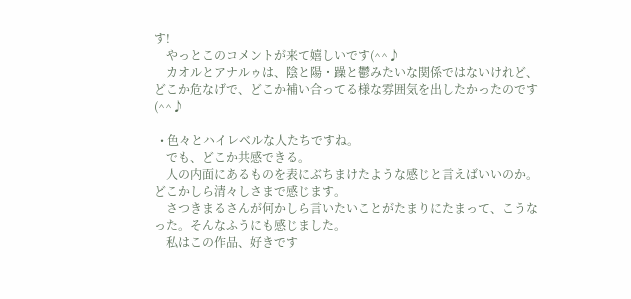す!
    やっとこのコメントが来て嬉しいです(^^♪
    カオルとアナルゥは、陰と陽・躁と鬱みたいな関係ではないけれど、どこか危なげで、どこか補い合ってる様な雰囲気を出したかったのです(^^♪

  • 色々とハイレベルな人たちですね。
    でも、どこか共感できる。
    人の内面にあるものを表にぶちまけたような感じと言えばいいのか。どこかしら清々しさまで感じます。
    さつきまるさんが何かしら言いたいことがたまりにたまって、こうなった。そんなふうにも感じました。
    私はこの作品、好きです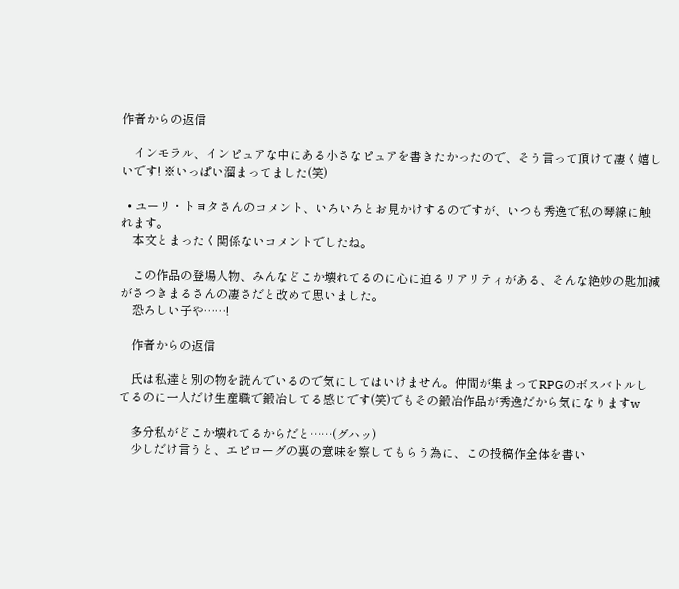作者からの返信

    インモラル、インピュアな中にある小さなピュアを書きたかったので、そう言って頂けて凄く嬉しいです! ※いっぱい溜まってました(笑)

  • ユーリ・トヨタさんのコメント、いろいろとお見かけするのですが、いつも秀逸で私の琴線に触れます。
    本文とまったく関係ないコメントでしたね。

    この作品の登場人物、みんなどこか壊れてるのに心に迫るリアリティがある、そんな絶妙の匙加減がさつきまるさんの凄さだと改めて思いました。
    恐ろしい子や……!

    作者からの返信

    氏は私達と別の物を読んでいるので気にしてはいけません。仲間が集まってRPGのボスバトルしてるのに一人だけ生産職で鍛冶してる感じです(笑)でもその鍛冶作品が秀逸だから気になりますw

    多分私がどこか壊れてるからだと……(グハッ)
    少しだけ言うと、エピローグの裏の意味を察してもらう為に、この投稿作全体を書い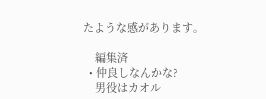たような感があります。

    編集済
  • 仲良しなんかな?
    男役はカオル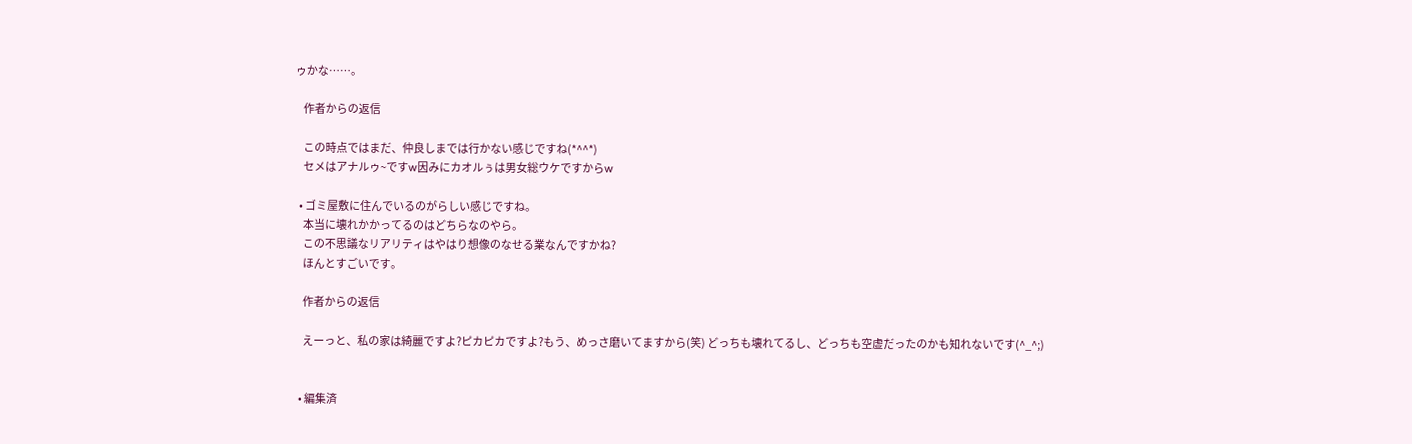ゥかな……。

    作者からの返信

    この時点ではまだ、仲良しまでは行かない感じですね(*^^*)
    セメはアナルゥ~ですw因みにカオルぅは男女総ウケですからw

  • ゴミ屋敷に住んでいるのがらしい感じですね。
    本当に壊れかかってるのはどちらなのやら。
    この不思議なリアリティはやはり想像のなせる業なんですかね?
    ほんとすごいです。

    作者からの返信

    えーっと、私の家は綺麗ですよ?ピカピカですよ?もう、めっさ磨いてますから(笑) どっちも壊れてるし、どっちも空虚だったのかも知れないです(^_^;)


  • 編集済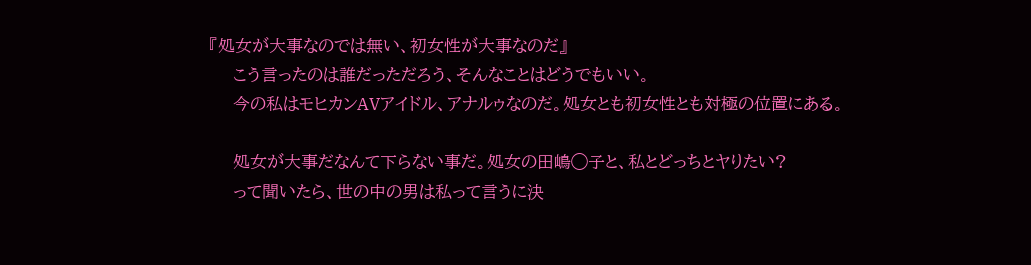『処女が大事なのでは無い、初女性が大事なのだ』
    こう言ったのは誰だっただろう、そんなことはどうでもいい。
    今の私はモヒカンAVアイドル、アナルゥなのだ。処女とも初女性とも対極の位置にある。

    処女が大事だなんて下らない事だ。処女の田嶋◯子と、私とどっちとヤりたい?
    って聞いたら、世の中の男は私って言うに決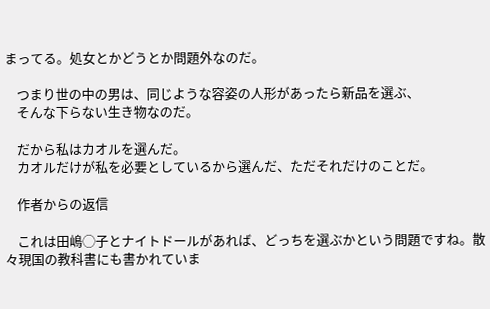まってる。処女とかどうとか問題外なのだ。

    つまり世の中の男は、同じような容姿の人形があったら新品を選ぶ、
    そんな下らない生き物なのだ。

    だから私はカオルを選んだ。
    カオルだけが私を必要としているから選んだ、ただそれだけのことだ。

    作者からの返信

    これは田嶋◯子とナイトドールがあれば、どっちを選ぶかという問題ですね。散々現国の教科書にも書かれていま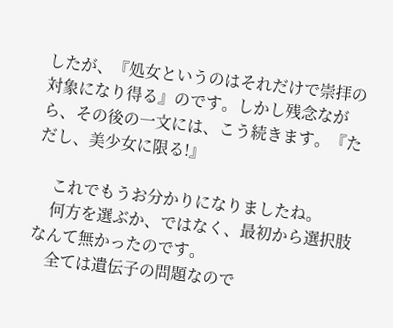したが、『処女というのはそれだけで崇拝の対象になり得る』のです。しかし残念ながら、その後の一文には、こう続きます。『ただし、美少女に限る!』

    これでもうお分かりになりましたね。
    何方を選ぶか、ではなく、最初から選択肢なんて無かったのです。
    全ては遺伝子の問題なので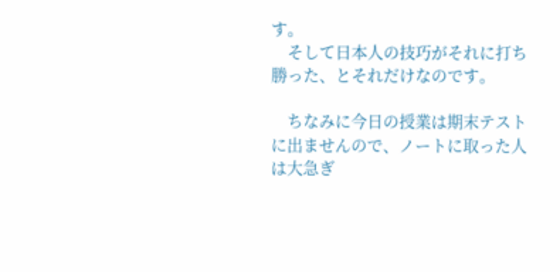す。
    そして日本人の技巧がそれに打ち勝った、とそれだけなのです。

    ちなみに今日の授業は期末テストに出ませんので、ノートに取った人は大急ぎ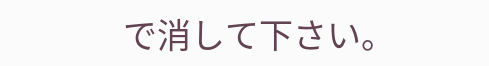で消して下さい。